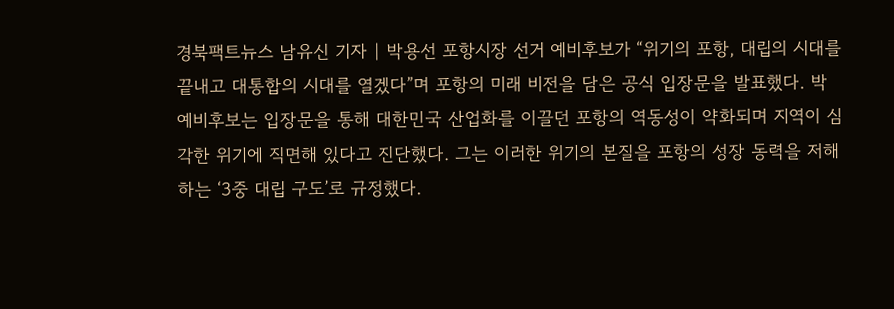경북팩트뉴스 남유신 기자 | 박용선 포항시장 선거 예비후보가 “위기의 포항, 대립의 시대를 끝내고 대통합의 시대를 열겠다”며 포항의 미래 비전을 담은 공식 입장문을 발표했다. 박 예비후보는 입장문을 통해 대한민국 산업화를 이끌던 포항의 역동성이 약화되며 지역이 심각한 위기에 직면해 있다고 진단했다. 그는 이러한 위기의 본질을 포항의 성장 동력을 저해하는 ‘3중 대립 구도’로 규정했다.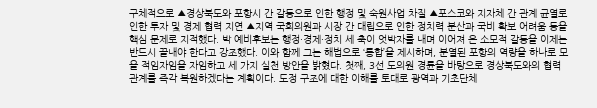구체적으로 ▲경상북도와 포항시 간 갈등으로 인한 행정 및 숙원사업 차질 ▲포스코와 지자체 간 관계 균열로 인한 투자 및 경제 협력 지연 ▲지역 국회의원과 시장 간 대립으로 인한 정치력 분산과 국비 확보 어려움 등을 핵심 문제로 지적했다. 박 예비후보는 행정·경제·정치 세 축이 엇박자를 내며 이어져 온 소모적 갈등을 이제는 반드시 끝내야 한다고 강조했다. 이와 함께 그는 해법으로 ‘통합’을 제시하며, 분열된 포항의 역량을 하나로 모을 적임자임을 자임하고 세 가지 실천 방안을 밝혔다. 첫째, 3선 도의원 경륜을 바탕으로 경상북도와의 협력 관계를 즉각 복원하겠다는 계획이다. 도정 구조에 대한 이해를 토대로 광역과 기초단체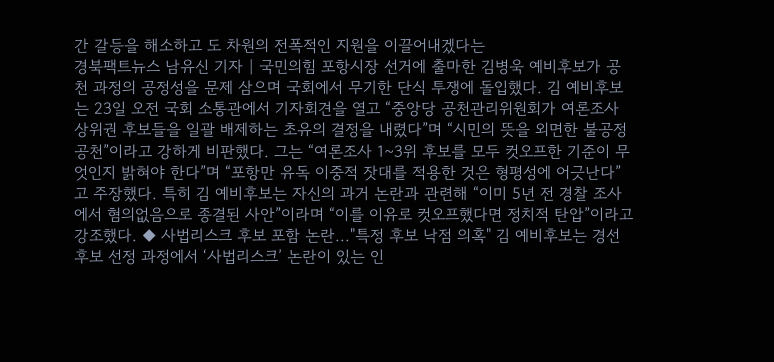간 갈등을 해소하고 도 차원의 전폭적인 지원을 이끌어내겠다는
경북팩트뉴스 남유신 기자 | 국민의힘 포항시장 선거에 출마한 김병욱 예비후보가 공천 과정의 공정성을 문제 삼으며 국회에서 무기한 단식 투쟁에 돌입했다. 김 예비후보는 23일 오전 국회 소통관에서 기자회견을 열고 “중앙당 공천관리위원회가 여론조사 상위권 후보들을 일괄 배제하는 초유의 결정을 내렸다”며 “시민의 뜻을 외면한 불공정 공천”이라고 강하게 비판했다. 그는 “여론조사 1~3위 후보를 모두 컷오프한 기준이 무엇인지 밝혀야 한다”며 “포항만 유독 이중적 잣대를 적용한 것은 형평성에 어긋난다”고 주장했다. 특히 김 예비후보는 자신의 과거 논란과 관련해 “이미 5년 전 경찰 조사에서 혐의없음으로 종결된 사안”이라며 “이를 이유로 컷오프했다면 정치적 탄압”이라고 강조했다. ◆ 사법리스크 후보 포함 논란..."특정 후보 낙점 의혹" 김 예비후보는 경선 후보 선정 과정에서 ‘사법리스크’ 논란이 있는 인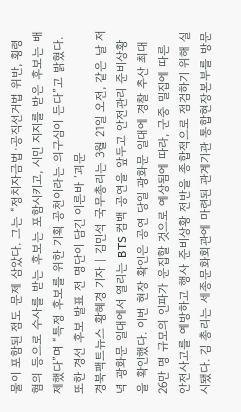물이 포함된 점도 문제 삼았다. 그는 “정치자금법·공직선거법 위반, 횡령 혐의 등으로 수사를 받는 후보는 포함시키고, 시민 지지를 받은 후보는 배제했다”며 “특정 후보를 위한 기획 공천이라는 의구심이 든다”고 밝혔다. 또한 경선 후보 발표 전 명단이 담긴 이른바 ‘괴문
경북팩트뉴스 황혜경 기자 | 김민석 국무총리는 3월 21일 오전, 같은 날 저녁 광화문 일대에서 열리는 BTS 컴백 공연을 앞두고 안전관리 준비상황을 확인했다. 이번 현장 확인은 공연 당일 광화문 일대에 경찰 추산 최대 26만 명 규모의 인파가 운집할 것으로 예상됨에 따라, 군중 밀집에 따른 안전사고를 예방하고 행사 준비상황 전반을 종합적으로 점검하기 위해 실시됐다. 김 총리는 세종문화회관에 마련된 관계기관 통합현장본부를 방문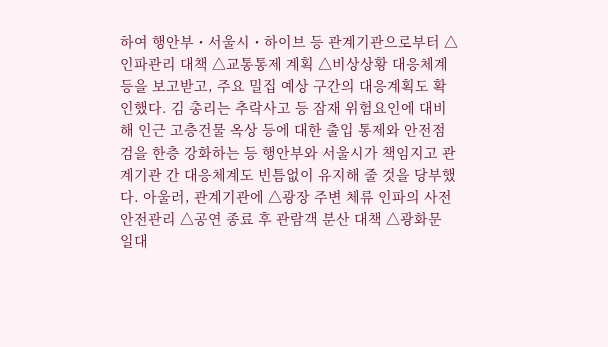하여 행안부・서울시・하이브 등 관계기관으로부터 △인파관리 대책 △교통통제 계획 △비상상황 대응체계 등을 보고받고, 주요 밀집 예상 구간의 대응계획도 확인했다. 김 총리는 추락사고 등 잠재 위험요인에 대비해 인근 고층건물 옥상 등에 대한 출입 통제와 안전점검을 한층 강화하는 등 행안부와 서울시가 책임지고 관계기관 간 대응체계도 빈틈없이 유지해 줄 것을 당부했다. 아울러, 관계기관에 △광장 주변 체류 인파의 사전 안전관리 △공연 종료 후 관람객 분산 대책 △광화문 일대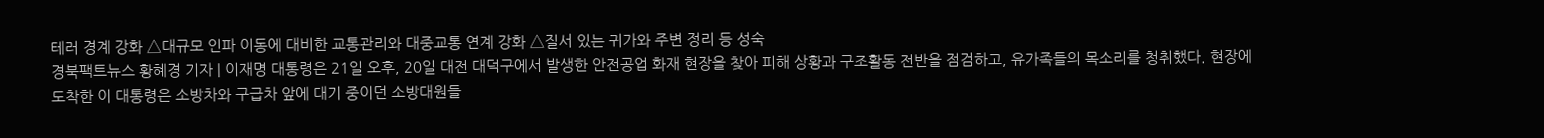테러 경계 강화 △대규모 인파 이동에 대비한 교통관리와 대중교통 연계 강화 △질서 있는 귀가와 주변 정리 등 성숙
경북팩트뉴스 황혜경 기자 | 이재명 대통령은 21일 오후, 20일 대전 대덕구에서 발생한 안전공업 화재 현장을 찾아 피해 상황과 구조활동 전반을 점검하고, 유가족들의 목소리를 청취했다. 현장에 도착한 이 대통령은 소방차와 구급차 앞에 대기 중이던 소방대원들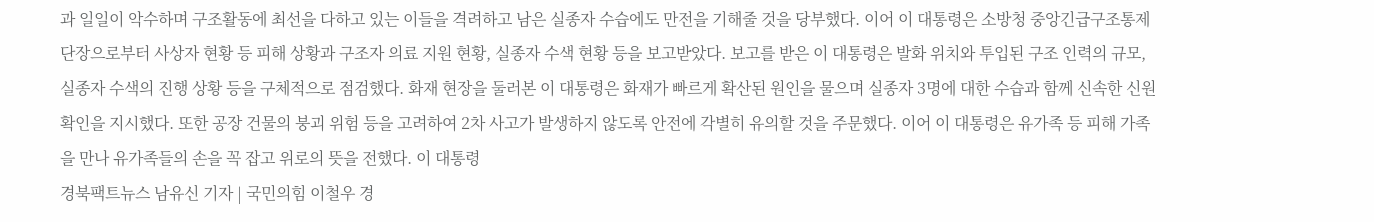과 일일이 악수하며 구조활동에 최선을 다하고 있는 이들을 격려하고 남은 실종자 수습에도 만전을 기해줄 것을 당부했다. 이어 이 대통령은 소방청 중앙긴급구조통제 단장으로부터 사상자 현황 등 피해 상황과 구조자 의료 지원 현황, 실종자 수색 현황 등을 보고받았다. 보고를 받은 이 대통령은 발화 위치와 투입된 구조 인력의 규모, 실종자 수색의 진행 상황 등을 구체적으로 점검했다. 화재 현장을 둘러본 이 대통령은 화재가 빠르게 확산된 원인을 물으며 실종자 3명에 대한 수습과 함께 신속한 신원 확인을 지시했다. 또한 공장 건물의 붕괴 위험 등을 고려하여 2차 사고가 발생하지 않도록 안전에 각별히 유의할 것을 주문했다. 이어 이 대통령은 유가족 등 피해 가족을 만나 유가족들의 손을 꼭 잡고 위로의 뜻을 전했다. 이 대통령
경북팩트뉴스 남유신 기자 | 국민의힘 이철우 경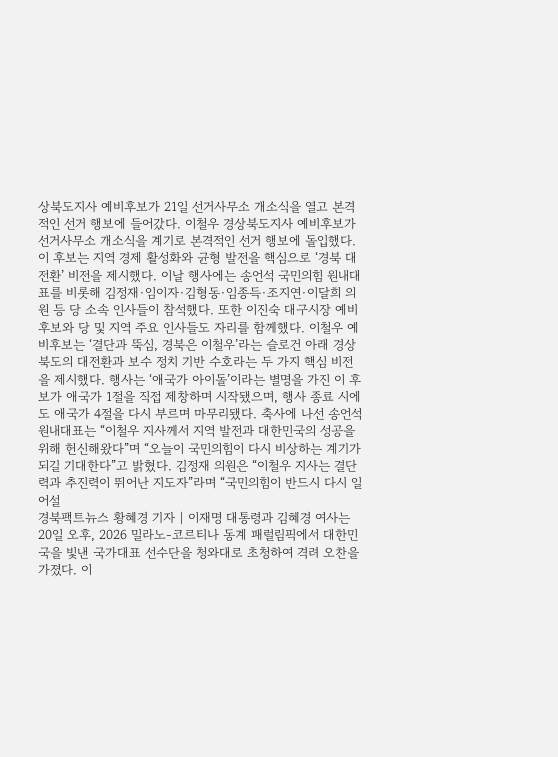상북도지사 예비후보가 21일 선거사무소 개소식을 열고 본격적인 선거 행보에 들어갔다. 이철우 경상북도지사 예비후보가 선거사무소 개소식을 계기로 본격적인 선거 행보에 돌입했다. 이 후보는 지역 경제 활성화와 균형 발전을 핵심으로 ‘경북 대전환’ 비전을 제시했다. 이날 행사에는 송언석 국민의힘 원내대표를 비롯해 김정재·임이자·김형동·임종득·조지연·이달희 의원 등 당 소속 인사들이 참석했다. 또한 이진숙 대구시장 예비후보와 당 및 지역 주요 인사들도 자리를 함께했다. 이철우 예비후보는 ‘결단과 뚝심, 경북은 이철우’라는 슬로건 아래 경상북도의 대전환과 보수 정치 기반 수호라는 두 가지 핵심 비전을 제시했다. 행사는 ‘애국가 아이돌’이라는 별명을 가진 이 후보가 애국가 1절을 직접 제창하며 시작됐으며, 행사 종료 시에도 애국가 4절을 다시 부르며 마무리됐다. 축사에 나선 송언석 원내대표는 “이철우 지사께서 지역 발전과 대한민국의 성공을 위해 헌신해왔다”며 “오늘이 국민의힘이 다시 비상하는 계기가 되길 기대한다”고 밝혔다. 김정재 의원은 “이철우 지사는 결단력과 추진력이 뛰어난 지도자”라며 “국민의힘이 반드시 다시 일어설
경북팩트뉴스 황혜경 기자 | 이재명 대통령과 김혜경 여사는 20일 오후, 2026 밀라노-코르티나 동계 패럴림픽에서 대한민국을 빛낸 국가대표 선수단을 청와대로 초청하여 격려 오찬을 가졌다. 이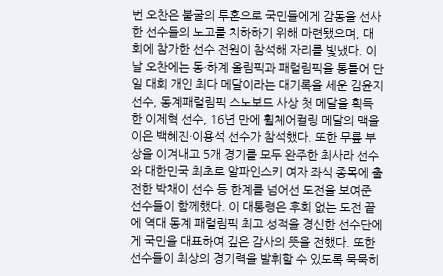번 오찬은 불굴의 투혼으로 국민들에게 감동을 선사한 선수들의 노고를 치하하기 위해 마련됐으며, 대회에 참가한 선수 전원이 참석해 자리를 빛냈다. 이날 오찬에는 동·하계 올림픽과 패럴림픽을 통틀어 단일 대회 개인 최다 메달이라는 대기록을 세운 김윤지 선수, 동계패럴림픽 스노보드 사상 첫 메달을 획득한 이제혁 선수, 16년 만에 휠체어컬링 메달의 맥을 이은 백혜진·이용석 선수가 참석했다. 또한 무릎 부상을 이겨내고 5개 경기를 모두 완주한 최사라 선수와 대한민국 최초로 알파인스키 여자 좌식 종목에 출전한 박채이 선수 등 한계를 넘어선 도전을 보여준 선수들이 함께했다. 이 대통령은 후회 없는 도전 끝에 역대 동계 패럴림픽 최고 성적을 경신한 선수단에게 국민을 대표하여 깊은 감사의 뜻을 전했다. 또한 선수들이 최상의 경기력을 발휘할 수 있도록 묵묵히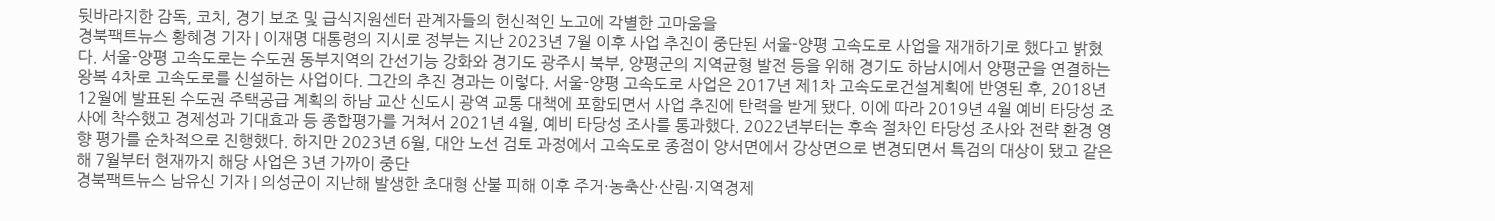뒷바라지한 감독, 코치, 경기 보조 및 급식지원센터 관계자들의 헌신적인 노고에 각별한 고마움을
경북팩트뉴스 황혜경 기자 | 이재명 대통령의 지시로 정부는 지난 2023년 7월 이후 사업 추진이 중단된 서울-양평 고속도로 사업을 재개하기로 했다고 밝혔다. 서울-양평 고속도로는 수도권 동부지역의 간선기능 강화와 경기도 광주시 북부, 양평군의 지역균형 발전 등을 위해 경기도 하남시에서 양평군을 연결하는 왕복 4차로 고속도로를 신설하는 사업이다. 그간의 추진 경과는 이렇다. 서울-양평 고속도로 사업은 2017년 제1차 고속도로건설계획에 반영된 후, 2018년 12월에 발표된 수도권 주택공급 계획의 하남 교산 신도시 광역 교통 대책에 포함되면서 사업 추진에 탄력을 받게 됐다. 이에 따라 2019년 4월 예비 타당성 조사에 착수했고 경제성과 기대효과 등 종합평가를 거쳐서 2021년 4월, 예비 타당성 조사를 통과했다. 2022년부터는 후속 절차인 타당성 조사와 전략 환경 영향 평가를 순차적으로 진행했다. 하지만 2023년 6월, 대안 노선 검토 과정에서 고속도로 종점이 양서면에서 강상면으로 변경되면서 특검의 대상이 됐고 같은 해 7월부터 현재까지 해당 사업은 3년 가까이 중단
경북팩트뉴스 남유신 기자 | 의성군이 지난해 발생한 초대형 산불 피해 이후 주거·농축산·산림·지역경제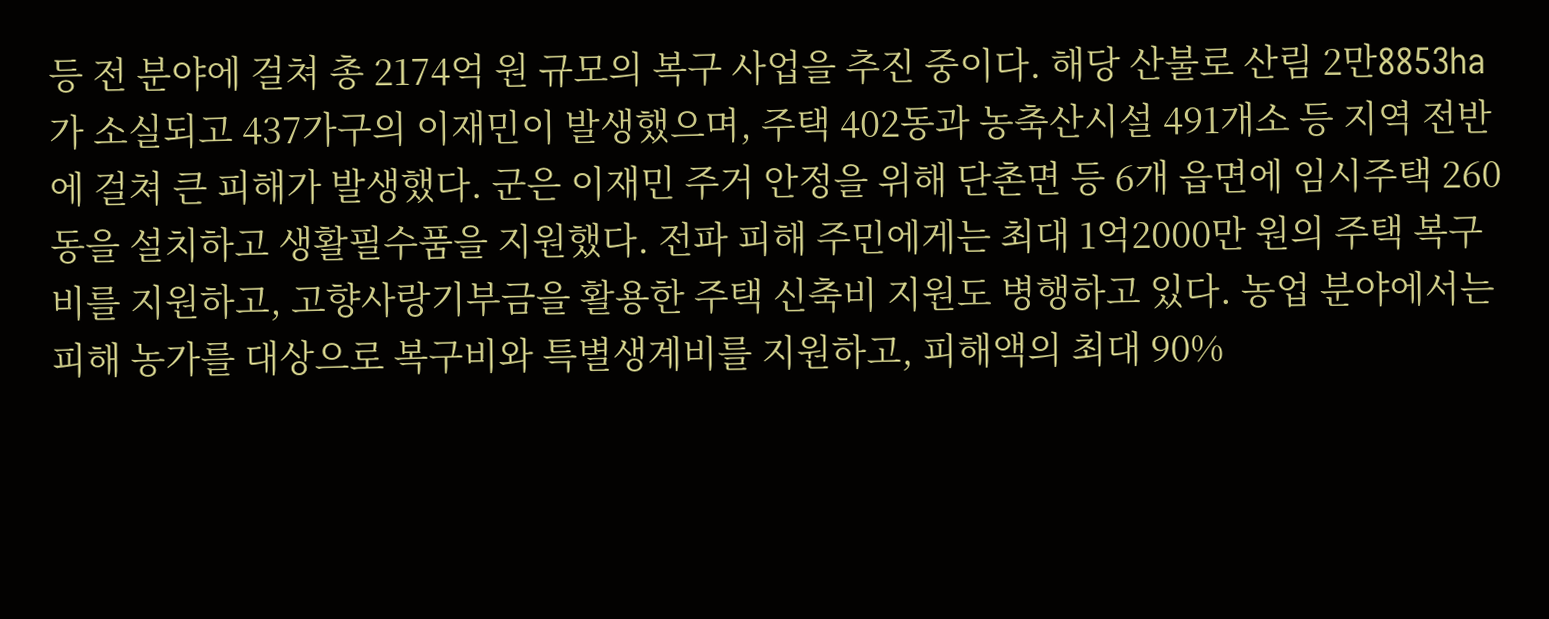등 전 분야에 걸쳐 총 2174억 원 규모의 복구 사업을 추진 중이다. 해당 산불로 산림 2만8853ha가 소실되고 437가구의 이재민이 발생했으며, 주택 402동과 농축산시설 491개소 등 지역 전반에 걸쳐 큰 피해가 발생했다. 군은 이재민 주거 안정을 위해 단촌면 등 6개 읍면에 임시주택 260동을 설치하고 생활필수품을 지원했다. 전파 피해 주민에게는 최대 1억2000만 원의 주택 복구비를 지원하고, 고향사랑기부금을 활용한 주택 신축비 지원도 병행하고 있다. 농업 분야에서는 피해 농가를 대상으로 복구비와 특별생계비를 지원하고, 피해액의 최대 90%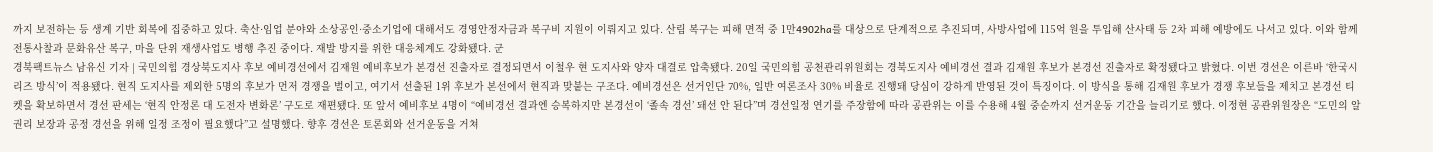까지 보전하는 등 생계 기반 회복에 집중하고 있다. 축산·임업 분야와 소상공인·중소기업에 대해서도 경영안정자금과 복구비 지원이 이뤄지고 있다. 산림 복구는 피해 면적 중 1만4902ha를 대상으로 단계적으로 추진되며, 사방사업에 115억 원을 투입해 산사태 등 2차 피해 예방에도 나서고 있다. 이와 함께 전통사찰과 문화유산 복구, 마을 단위 재생사업도 병행 추진 중이다. 재발 방지를 위한 대응체계도 강화됐다. 군
경북팩트뉴스 남유신 기자 | 국민의힘 경상북도지사 후보 예비경선에서 김재원 예비후보가 본경선 진출자로 결정되면서 이철우 현 도지사와 양자 대결로 압축됐다. 20일 국민의힘 공천관리위원회는 경북도지사 예비경선 결과 김재원 후보가 본경선 진출자로 확정됐다고 밝혔다. 이번 경선은 이른바 ‘한국시리즈 방식’이 적용됐다. 현직 도지사를 제외한 5명의 후보가 먼저 경쟁을 벌이고, 여기서 선출된 1위 후보가 본선에서 현직과 맞붙는 구조다. 예비경선은 선거인단 70%, 일반 여론조사 30% 비율로 진행돼 당심이 강하게 반영된 것이 특징이다. 이 방식을 통해 김재원 후보가 경쟁 후보들을 제치고 본경선 티켓을 확보하면서 경선 판세는 ‘현직 안정론 대 도전자 변화론’ 구도로 재편됐다. 또 앞서 예비후보 4명이 “예비경선 결과엔 승복하지만 본경선이 ‘졸속 경선’ 돼선 안 된다”며 경선일정 연기를 주장함에 따라 공관위는 이를 수용해 4월 중순까지 선거운동 기간을 늘리기로 했다. 이정현 공관위원장은 “도민의 알 권리 보장과 공정 경선을 위해 일정 조정이 필요했다”고 설명했다. 향후 경선은 토론회와 선거운동을 거쳐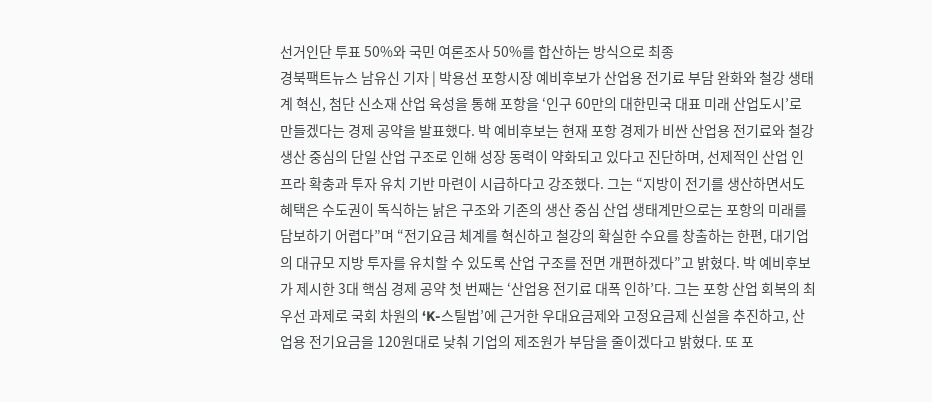선거인단 투표 50%와 국민 여론조사 50%를 합산하는 방식으로 최종
경북팩트뉴스 남유신 기자 | 박용선 포항시장 예비후보가 산업용 전기료 부담 완화와 철강 생태계 혁신, 첨단 신소재 산업 육성을 통해 포항을 ‘인구 60만의 대한민국 대표 미래 산업도시’로 만들겠다는 경제 공약을 발표했다. 박 예비후보는 현재 포항 경제가 비싼 산업용 전기료와 철강 생산 중심의 단일 산업 구조로 인해 성장 동력이 약화되고 있다고 진단하며, 선제적인 산업 인프라 확충과 투자 유치 기반 마련이 시급하다고 강조했다. 그는 “지방이 전기를 생산하면서도 혜택은 수도권이 독식하는 낡은 구조와 기존의 생산 중심 산업 생태계만으로는 포항의 미래를 담보하기 어렵다”며 “전기요금 체계를 혁신하고 철강의 확실한 수요를 창출하는 한편, 대기업의 대규모 지방 투자를 유치할 수 있도록 산업 구조를 전면 개편하겠다”고 밝혔다. 박 예비후보가 제시한 3대 핵심 경제 공약 첫 번째는 ‘산업용 전기료 대폭 인하’다. 그는 포항 산업 회복의 최우선 과제로 국회 차원의 ‘K-스틸법’에 근거한 우대요금제와 고정요금제 신설을 추진하고, 산업용 전기요금을 120원대로 낮춰 기업의 제조원가 부담을 줄이겠다고 밝혔다. 또 포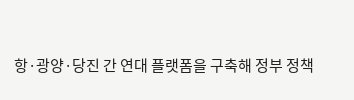항·광양·당진 간 연대 플랫폼을 구축해 정부 정책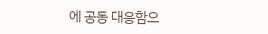에 공동 대응함으